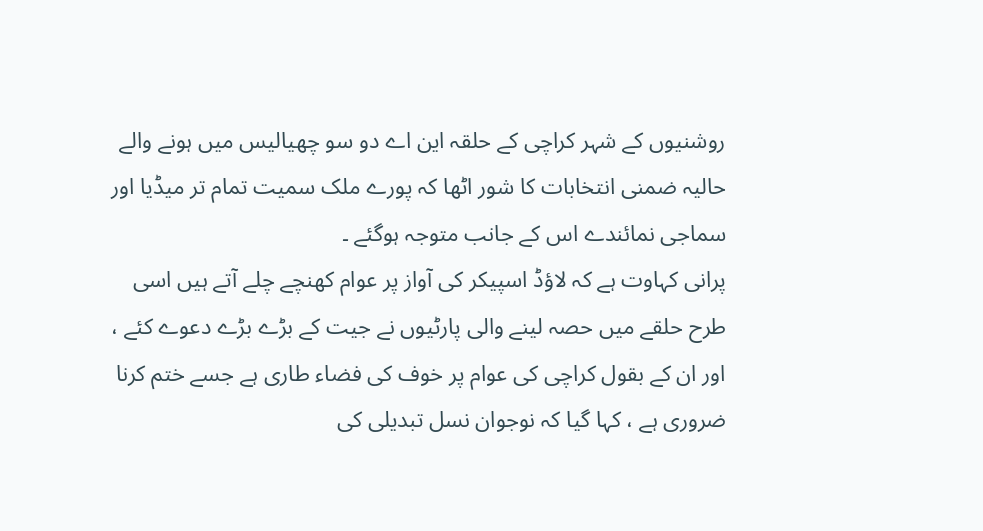روشنیوں کے شہر کراچی کے حلقہ این اے دو سو چھیالیس میں ہونے والے حالیہ ضمنی انتخابات کا شور اٹھا کہ پورے ملک سمیت تمام تر میڈیا اور سماجی نمائندے اس کے جانب متوجہ ہوگئے ۔
پرانی کہاوت ہے کہ لاؤڈ اسپیکر کی آواز پر عوام کھنچے چلے آتے ہیں اسی طرح حلقے میں حصہ لینے والی پارٹیوں نے جیت کے بڑے بڑے دعوے کئے ، اور ان کے بقول کراچی کی عوام پر خوف کی فضاء طاری ہے جسے ختم کرنا ضروری ہے ، کہا گیا کہ نوجوان نسل تبدیلی کی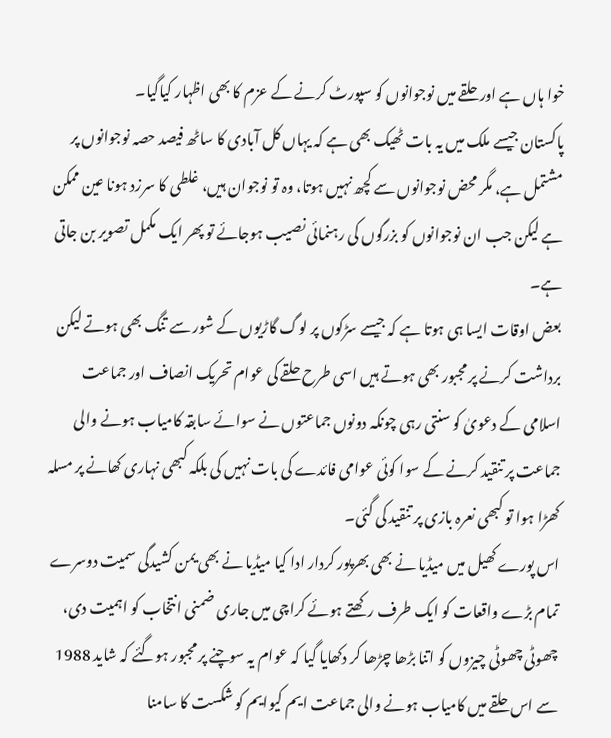خوا ہاں ہے اور حلقے میں نوجوانوں کو سپورٹ کرنے کے عزم کا بھی اظہار کیاگیا۔
پاکستان جیسے ملک میں یہ بات ٹھیک بھی ہے کہ یہاں کل آبادی کا ساٹھ فیصد حصہ نوجوانوں پر مشتمل ہے، مگر محض نوجوانوں سے کچھ نہیں ہوتا، وہ تو نوجوان ہیں، غلطی کا سرزد ہونا عین ممکن ہے لیکن جب ان نوجوانوں کو بزرگوں کی رہنمائی نصیب ہوجائے تو پھر ایک مکمل تصویر بن جاتی ہے۔
بعض اوقات ایسا ہی ہوتا ہے کہ جیسے سڑکوں پر لوگ گاڑیوں کے شور سے تنگ بھی ہوتے لیکن برداشت کرنے پر مجبور بھی ہوتے ہیں اسی طرح حلقے کی عوام تحریک انصاف اور جماعت اسلامی کے دعویٰ کو سنتی رہی چونکہ دونوں جماعتوں نے سوائے سابقہ کامیاب ہونے والی جماعت پر تنقید کرنے کے سوا کوئی عوامی فائدے کی بات نہیں کی بلکہ کبھی نہاری کھانے پر مسلہ کھڑا ہوا تو کبھی نعرہ بازی پر تنقید کی گئی۔
اس پورے کھیل میں میڈیا نے بھی بھرپور کردار ادا کیا میڈیا نے بھی یمن کشیدگی سمیت دوسرے تمام بڑے واقعات کو ایک طرف رکھتے ہوئے کراچی میں جاری ضمنی انتخاب کو اہمیت دی، چھوٹی چھوٹی چیزوں کو اتنا بڑھا چڑھا کر دکھایا گیا کہ عوام یہ سوچنے پر مجبور ہوگئے کہ شاید 1988 سے اس حلقے میں کامیاب ہونے والی جماعت ایم کیوایم کو شکست کا سامنا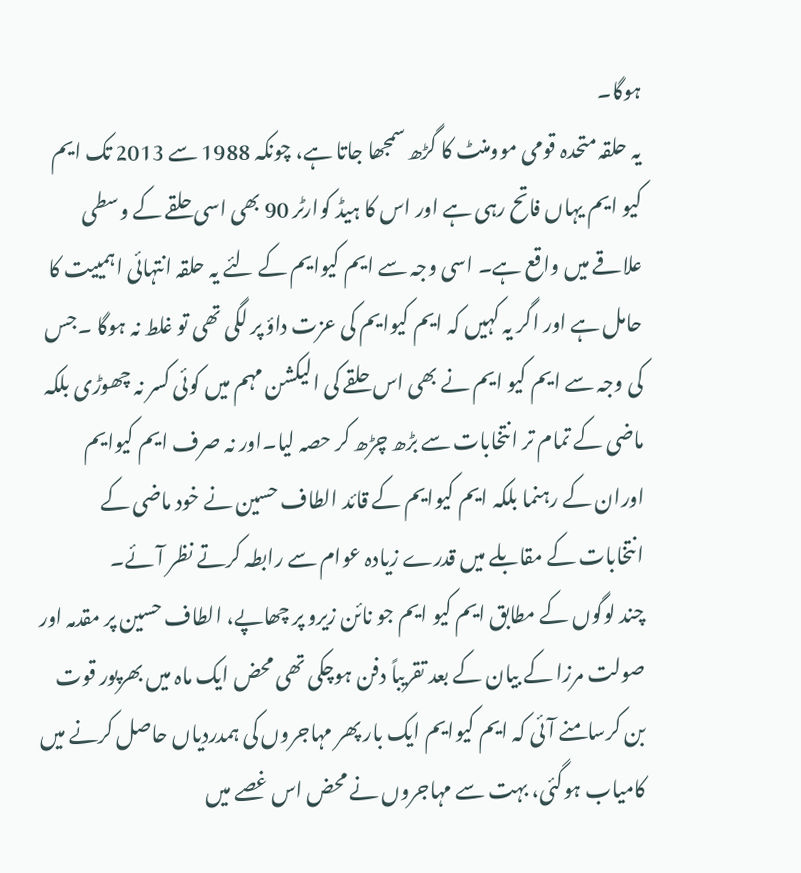ہوگا۔
یہ حلقہ متحدہ قومی موومنٹ کا گڑھ سمجھا جاتا ہے، چونکہ 1988 سے 2013 تک ایم کیو ایم یہاں فاتح رہی ہے اور اس کا ہیڈ کوارٹر 90 بھی اسی حلقے کے وسطی علاقے میں واقع ہے۔ اسی وجہ سے ایم کیوایم کے لئے یہ حلقہ انتہائی اہمییت کا حامل ہے اور اگر یہ کہیں کہ ایم کیوایم کی عزت داؤ پر لگی تھی تو غلط نہ ہوگا ۔جس کی وجہ سے ایم کیو ایم نے بھی اس حلقے کی الیکشن مہم میں کوئی کسر نہ چھوڑی بلکہ ماضی کے تمام تر انتخابات سے بڑھ چڑھ کر حصہ لیا۔اور نہ صرف ایم کیوایم اوران کے رہنما بلکہ ایم کیوایم کے قائد الطاف حسین نے خود ماضی کے انتخابات کے مقابلے میں قدرے زیادہ عوام سے رابطہ کرتے نظر آئے۔
چند لوگوں کے مطابق ایم کیو ایم جو نائن زیرو پر چھاپے، الطاف حسین پر مقدمہ اور صولت مرزا کے بیان کے بعد تقریباً دفن ہوچکی تھی محض ایک ماہ میں بھرپور قوت بن کرسامنے آئی کہ ایم کیوایم ایک بار پھر مہاجروں کی ہمدردیاں حاصل کرنے میں کامیاب ہوگئی، بہت سے مہاجروں نے محض اس غصے میں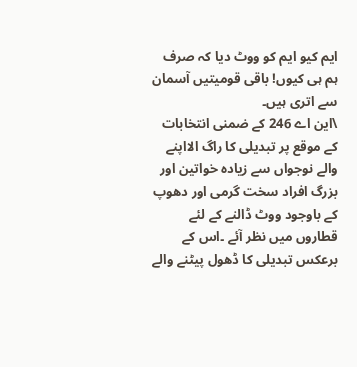ایم کیو ایم کو ووٹ دیا کہ صرف ہم ہی کیوں! باقی قومیتیں آسمان سے اتری ہیں۔
\این اے 246 کے ضمنی انتخابات کے موقع پر تبدیلی کا راگ الااپنے والے نوجواں سے زیادہ خواتین اور بزرگ افراد سخت گرمی اور دھوپ کے باوجود ووٹ ڈالنے کے لئے قطاروں میں نظر آئے ۔اس کے برعکس تبدیلی کا ڈھول پیٹنے والے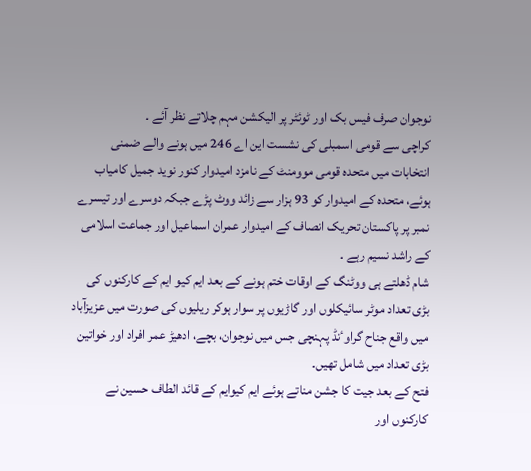نوجوان صرف فیس بک اور ٹوئٹر پر الیکشن مہم چلاتے نظر آئے ۔
کراچی سے قومی اسمبلی کی نشست این اے 246 میں ہونے والے ضمنی انتخابات میں متحدہ قومی موومنٹ کے نامزد امیدوار کنور نوید جمیل کامیاب ہوئے، متحدہ کے امیدوار کو 93 ہزار سے زائد ووٹ پڑے جبکہ دوسرے اور تیسرے نمبر پر پاکستان تحریک انصاف کے امیدوار عمران اسماعیل اور جماعت اسلامی کے راشد نسیم رہے ۔
شام ڈھلتے ہی ووٹنگ کے اوقات ختم ہونے کے بعد ایم کیو ایم کے کارکنوں کی بڑی تعداد موٹر سائیکلوں اور گاڑیوں پر سوار ہوکر ریلیوں کی صورت میں عزیزآباد میں واقع جناح گراوٴنڈ پہنچی جس میں نوجوان، بچے، ادھیڑ عمر افراد اور خواتین بڑی تعداد میں شامل تھیں۔
فتح کے بعد جیت کا جشن مناتے ہوئے ایم کیوایم کے قائد الطاف حسین نے کارکنوں اور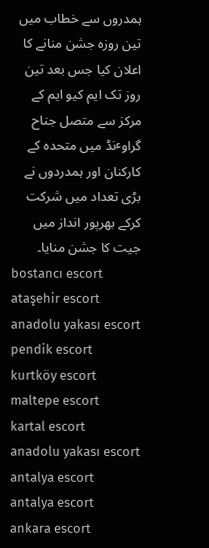ہمدروں سے خطاب میں تین روزہ جشن منانے کا اعلان کیا جس بعد تین روز تک ایم کیو ایم کے مرکز سے متصل جناح گراوٴنڈ میں متحدہ کے کارکنان اور ہمدردوں نے بڑی تعداد میں شرکت کرکے بھرپور انداز میں جیت کا جشن منایا۔
bostancı escort
ataşehir escort
anadolu yakası escort
pendik escort
kurtköy escort
maltepe escort
kartal escort
anadolu yakası escort
antalya escort
antalya escort
ankara escort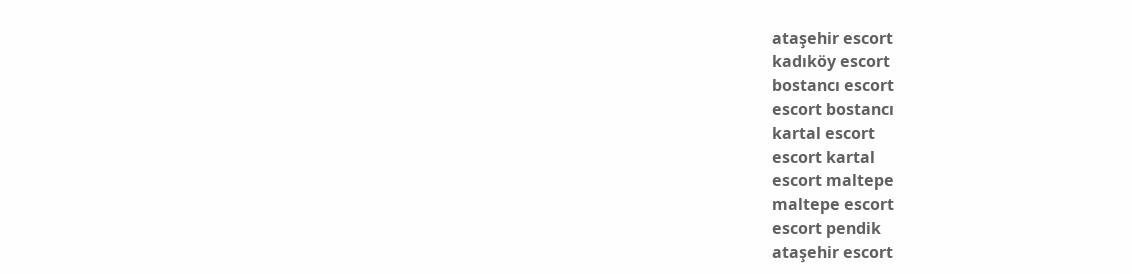ataşehir escort
kadıköy escort
bostancı escort
escort bostancı
kartal escort
escort kartal
escort maltepe
maltepe escort
escort pendik
ataşehir escort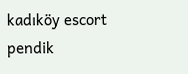kadıköy escort
pendik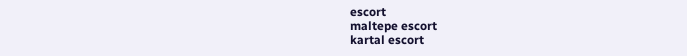escort
maltepe escort
kartal escort